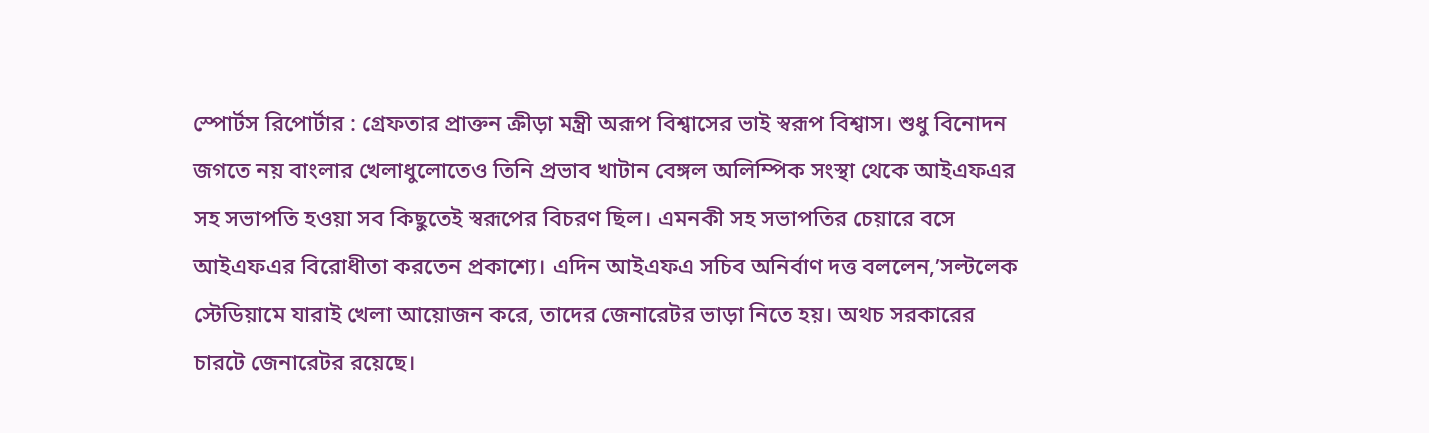স্পোর্টস রিপোর্টার : গ্রেফতার প্রাক্তন ক্রীড়া মন্ত্রী অরূপ বিশ্বাসের ভাই স্বরূপ বিশ্বাস। শুধু বিনোদন জগতে নয় বাংলার খেলাধুলোতেও তিনি প্রভাব খাটান বেঙ্গল অলিম্পিক সংস্থা থেকে আইএফএর সহ সভাপতি হওয়া সব কিছুতেই স্বরূপের বিচরণ ছিল। এমনকী সহ সভাপতির চেয়ারে বসে আইএফএর বিরোধীতা করতেন প্রকাশ্যে। এদিন আইএফএ সচিব অনির্বাণ দত্ত বললেন,’সল্টলেক স্টেডিয়ামে যারাই খেলা আয়োজন করে, তাদের জেনারেটর ভাড়া নিতে হয়। অথচ সরকারের চারটে জেনারেটর রয়েছে।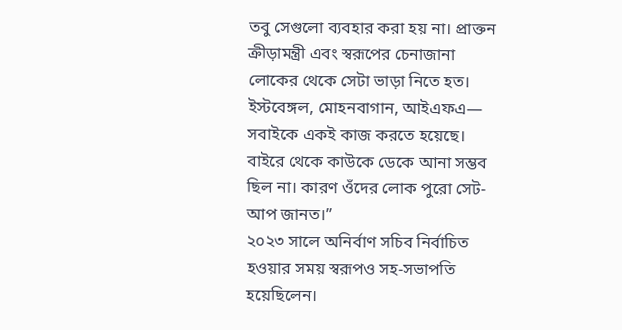তবু সেগুলো ব্যবহার করা হয় না। প্রাক্তন ক্রীড়ামন্ত্রী এবং স্বরূপের চেনাজানা লোকের থেকে সেটা ভাড়া নিতে হত। ইস্টবেঙ্গল, মোহনবাগান, আইএফএ— সবাইকে একই কাজ করতে হয়েছে। বাইরে থেকে কাউকে ডেকে আনা সম্ভব ছিল না। কারণ ওঁদের লোক পুরো সেট-আপ জানত।”
২০২৩ সালে অনির্বাণ সচিব নির্বাচিত হওয়ার সময় স্বরূপও সহ-সভাপতি হয়েছিলেন।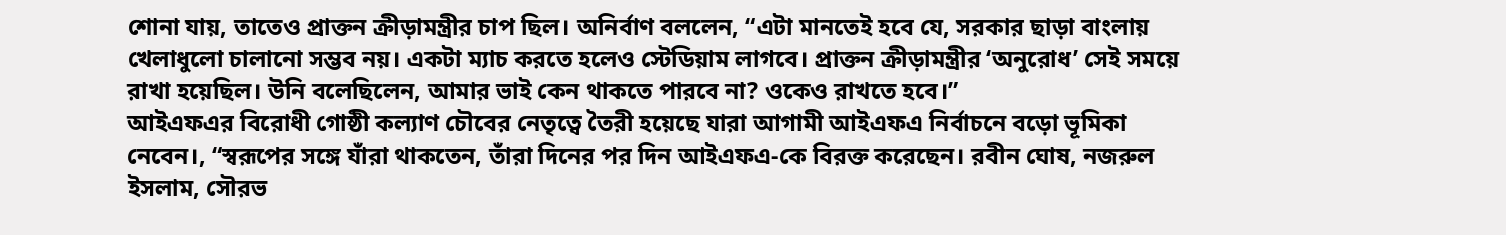শোনা যায়, তাতেও প্রাক্তন ক্রীড়ামন্ত্রীর চাপ ছিল। অনির্বাণ বললেন, “এটা মানতেই হবে যে, সরকার ছাড়া বাংলায় খেলাধুলো চালানো সম্ভব নয়। একটা ম্যাচ করতে হলেও স্টেডিয়াম লাগবে। প্রাক্তন ক্রীড়ামন্ত্রীর ‘অনুরোধ’ সেই সময়ে রাখা হয়েছিল। উনি বলেছিলেন, আমার ভাই কেন থাকতে পারবে না? ওকেও রাখতে হবে।”
আইএফএর বিরোধী গোষ্ঠী কল্যাণ চৌবের নেতৃত্বে তৈরী হয়েছে যারা আগামী আইএফএ নির্বাচনে বড়ো ভূমিকা নেবেন।, “স্বরূপের সঙ্গে যাঁরা থাকতেন, তাঁরা দিনের পর দিন আইএফএ-কে বিরক্ত করেছেন। রবীন ঘোষ, নজরুল ইসলাম, সৌরভ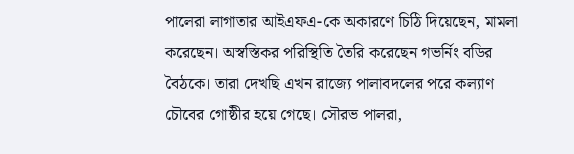পালেরা লাগাতার আইএফএ-কে অকারণে চিঠি দিয়েছেন, মামলা করেছেন। অস্বস্তিকর পরিস্থিতি তৈরি করেছেন গভর্নিং বডির বৈঠকে। তারা দেখছি এখন রাজ্যে পালাবদলের পরে কল্যাণ চৌবের গোষ্ঠীর হয়ে গেছে। সৌরভ পালরা,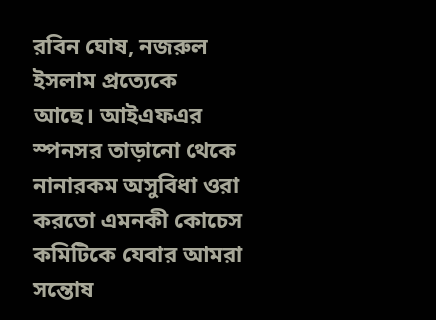রবিন ঘোষ, নজরুল ইসলাম প্রত্যেকে আছে। আইএফএর স্পনসর তাড়ানো থেকে নানারকম অসুবিধা ওরা করতো এমনকী কোচেস কমিটিকে যেবার আমরা সন্তোষ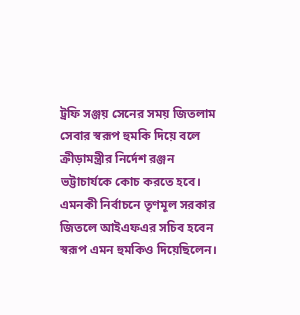ট্রফি সঞ্জয় সেনের সময় জিতলাম সেবার স্বরূপ হুমকি দিয়ে বলে ক্রীড়ামন্ত্রীর নির্দেশ রঞ্জন ভট্টাচাৰ্যকে কোচ করতে হবে। এমনকী নির্বাচনে তৃণমূল সরকার জিতলে আইএফএর সচিব হবেন স্বরূপ এমন হুমকিও দিয়েছিলেন।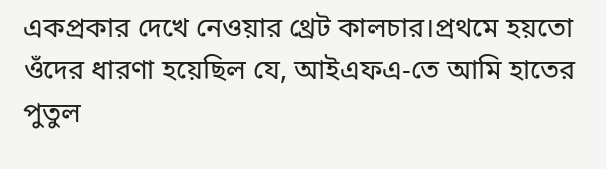একপ্রকার দেখে নেওয়ার থ্রেট কালচার।প্রথমে হয়তো ওঁদের ধারণা হয়েছিল যে, আইএফএ-তে আমি হাতের পুতুল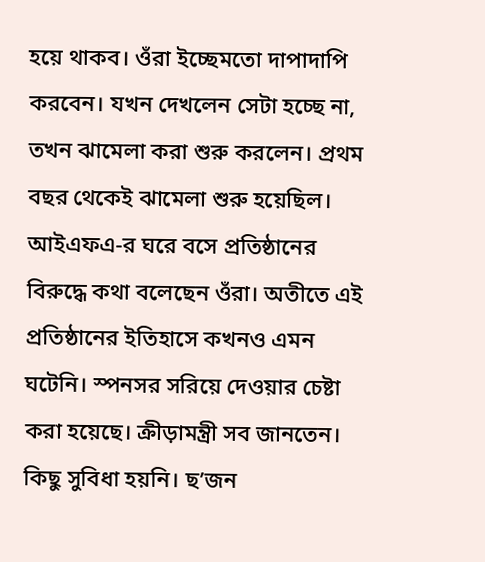হয়ে থাকব। ওঁরা ইচ্ছেমতো দাপাদাপি করবেন। যখন দেখলেন সেটা হচ্ছে না, তখন ঝামেলা করা শুরু করলেন। প্রথম বছর থেকেই ঝামেলা শুরু হয়েছিল। আইএফএ-র ঘরে বসে প্রতিষ্ঠানের বিরুদ্ধে কথা বলেছেন ওঁরা। অতীতে এই প্রতিষ্ঠানের ইতিহাসে কখনও এমন ঘটেনি। স্পনসর সরিয়ে দেওয়ার চেষ্টা করা হয়েছে। ক্রীড়ামন্ত্রী সব জানতেন। কিছু সুবিধা হয়নি। ছ’জন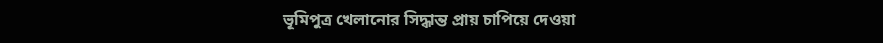ভূমিপুত্র খেলানোর সিদ্ধান্ত প্রায় চাপিয়ে দেওয়া